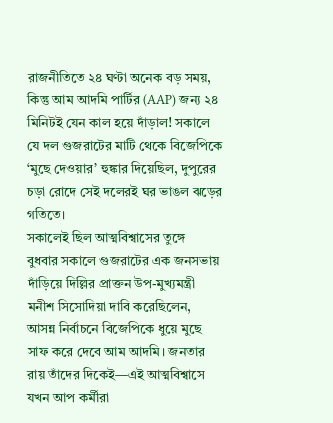রাজনীতিতে ২৪ ঘণ্টা অনেক বড় সময়, কিন্তু আম আদমি পার্টির (AAP) জন্য ২৪ মিনিটই যেন কাল হয়ে দাঁড়াল! সকালে যে দল গুজরাটের মাটি থেকে বিজেপিকে ‘মুছে দেওয়ার’ হুঙ্কার দিয়েছিল, দুপুরের চড়া রোদে সেই দলেরই ঘর ভাঙল ঝড়ের গতিতে।
সকালেই ছিল আত্মবিশ্বাসের তুঙ্গে
বুধবার সকালে গুজরাটের এক জনসভায় দাঁড়িয়ে দিল্লির প্রাক্তন উপ-মুখ্যমন্ত্রী মনীশ সিসোদিয়া দাবি করেছিলেন, আসন্ন নির্বাচনে বিজেপিকে ধুয়ে মুছে সাফ করে দেবে আম আদমি। জনতার রায় তাঁদের দিকেই—এই আত্মবিশ্বাসে যখন আপ কর্মীরা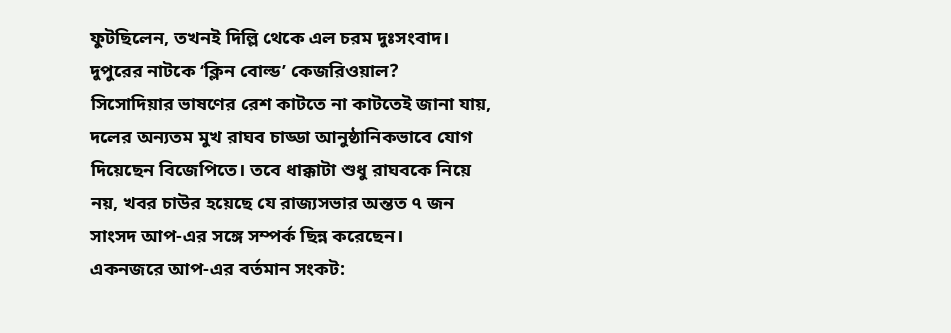ফুটছিলেন, তখনই দিল্লি থেকে এল চরম দুঃসংবাদ।
দুপুরের নাটকে ‘ক্লিন বোল্ড’ কেজরিওয়াল?
সিসোদিয়ার ভাষণের রেশ কাটতে না কাটতেই জানা যায়, দলের অন্যতম মুখ রাঘব চাড্ডা আনুষ্ঠানিকভাবে যোগ দিয়েছেন বিজেপিতে। তবে ধাক্কাটা শুধু রাঘবকে নিয়ে নয়, খবর চাউর হয়েছে যে রাজ্যসভার অন্তত ৭ জন সাংসদ আপ-এর সঙ্গে সম্পর্ক ছিন্ন করেছেন।
একনজরে আপ-এর বর্তমান সংকট: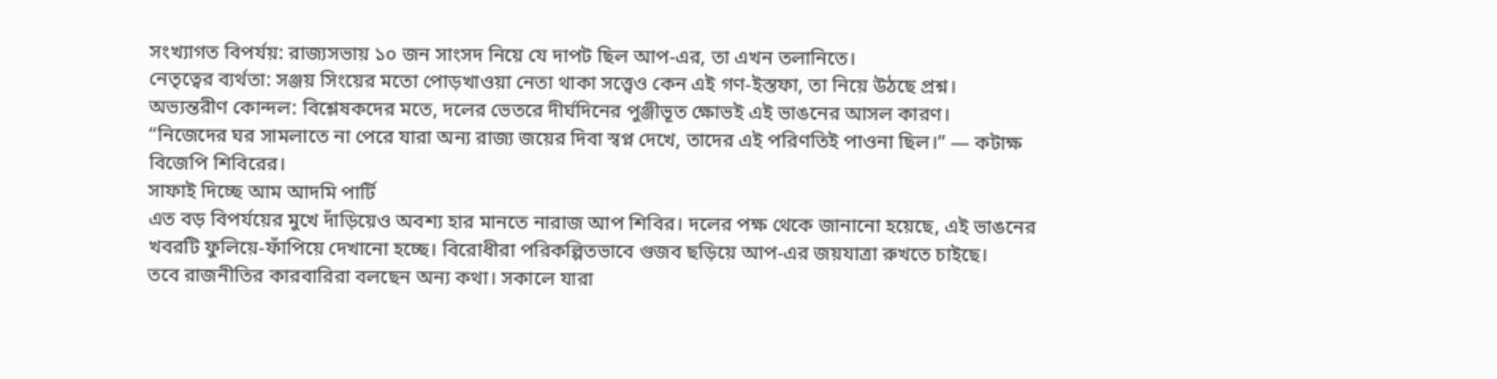সংখ্যাগত বিপর্যয়: রাজ্যসভায় ১০ জন সাংসদ নিয়ে যে দাপট ছিল আপ-এর, তা এখন তলানিতে।
নেতৃত্বের ব্যর্থতা: সঞ্জয় সিংয়ের মতো পোড়খাওয়া নেতা থাকা সত্ত্বেও কেন এই গণ-ইস্তফা, তা নিয়ে উঠছে প্রশ্ন।
অভ্যন্তরীণ কোন্দল: বিশ্লেষকদের মতে, দলের ভেতরে দীর্ঘদিনের পুঞ্জীভূত ক্ষোভই এই ভাঙনের আসল কারণ।
“নিজেদের ঘর সামলাতে না পেরে যারা অন্য রাজ্য জয়ের দিবা স্বপ্ন দেখে, তাদের এই পরিণতিই পাওনা ছিল।” — কটাক্ষ বিজেপি শিবিরের।
সাফাই দিচ্ছে আম আদমি পার্টি
এত বড় বিপর্যয়ের মুখে দাঁড়িয়েও অবশ্য হার মানতে নারাজ আপ শিবির। দলের পক্ষ থেকে জানানো হয়েছে, এই ভাঙনের খবরটি ফুলিয়ে-ফাঁপিয়ে দেখানো হচ্ছে। বিরোধীরা পরিকল্পিতভাবে গুজব ছড়িয়ে আপ-এর জয়যাত্রা রুখতে চাইছে।
তবে রাজনীতির কারবারিরা বলছেন অন্য কথা। সকালে যারা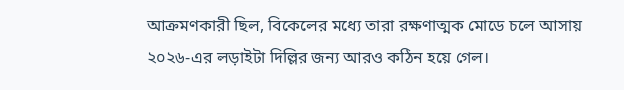আক্রমণকারী ছিল, বিকেলের মধ্যে তারা রক্ষণাত্মক মোডে চলে আসায় ২০২৬-এর লড়াইটা দিল্লির জন্য আরও কঠিন হয়ে গেল।